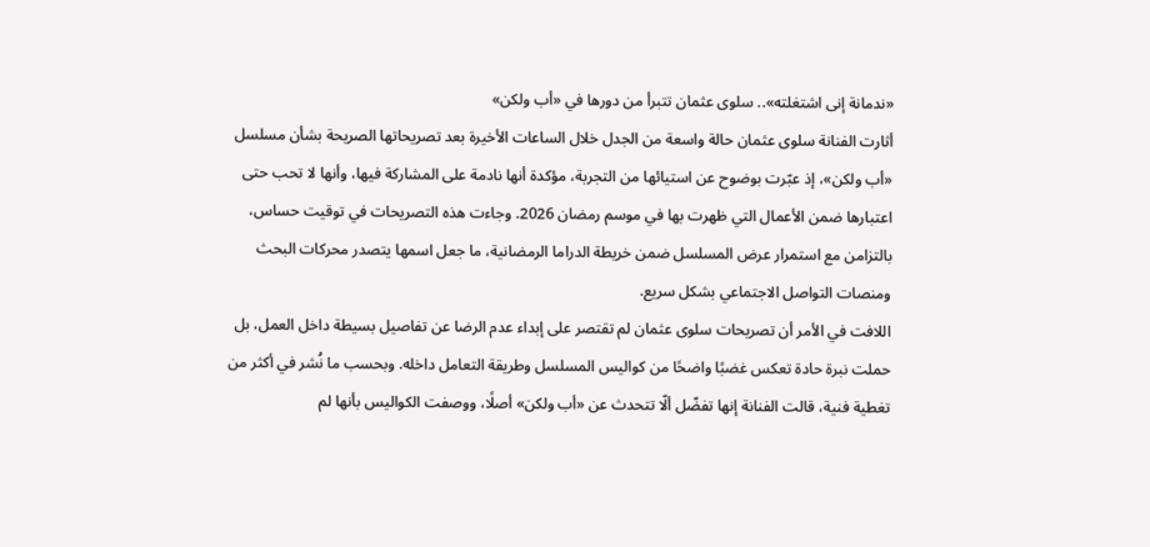«ندمانة إنى اشتغلته».. سلوى عثمان تتبرأ من دورها في «أب ولكن»
أثارت الفنانة سلوى عثمان حالة واسعة من الجدل خلال الساعات الأخيرة بعد تصريحاتها الصريحة بشأن مسلسل «أب ولكن»، إذ عبّرت بوضوح عن استيائها من التجربة، مؤكدة أنها نادمة على المشاركة فيها، وأنها لا تحب حتى اعتبارها ضمن الأعمال التي ظهرت بها في موسم رمضان 2026. وجاءت هذه التصريحات في توقيت حساس، بالتزامن مع استمرار عرض المسلسل ضمن خريطة الدراما الرمضانية، ما جعل اسمها يتصدر محركات البحث ومنصات التواصل الاجتماعي بشكل سريع.
اللافت في الأمر أن تصريحات سلوى عثمان لم تقتصر على إبداء عدم الرضا عن تفاصيل بسيطة داخل العمل، بل حملت نبرة حادة تعكس غضبًا واضحًا من كواليس المسلسل وطريقة التعامل داخله. وبحسب ما نُشر في أكثر من تغطية فنية، قالت الفنانة إنها تفضّل ألّا تتحدث عن «أب ولكن» أصلًا، ووصفت الكواليس بأنها لم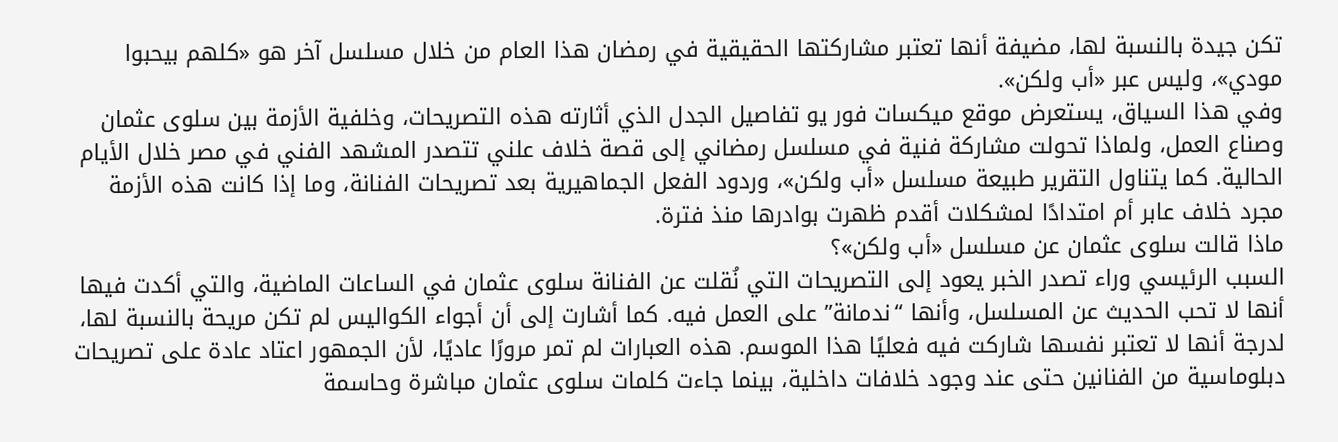تكن جيدة بالنسبة لها، مضيفة أنها تعتبر مشاركتها الحقيقية في رمضان هذا العام من خلال مسلسل آخر هو «كلهم بيحبوا مودي»، وليس عبر «أب ولكن».
وفي هذا السياق، يستعرض موقع ميكسات فور يو تفاصيل الجدل الذي أثارته هذه التصريحات، وخلفية الأزمة بين سلوى عثمان وصناع العمل، ولماذا تحولت مشاركة فنية في مسلسل رمضاني إلى قصة خلاف علني تتصدر المشهد الفني في مصر خلال الأيام الحالية. كما يتناول التقرير طبيعة مسلسل «أب ولكن»، وردود الفعل الجماهيرية بعد تصريحات الفنانة، وما إذا كانت هذه الأزمة مجرد خلاف عابر أم امتدادًا لمشكلات أقدم ظهرت بوادرها منذ فترة.
ماذا قالت سلوى عثمان عن مسلسل «أب ولكن»؟
السبب الرئيسي وراء تصدر الخبر يعود إلى التصريحات التي نُقلت عن الفنانة سلوى عثمان في الساعات الماضية، والتي أكدت فيها أنها لا تحب الحديث عن المسلسل، وأنها “ندمانة” على العمل فيه. كما أشارت إلى أن أجواء الكواليس لم تكن مريحة بالنسبة لها، لدرجة أنها لا تعتبر نفسها شاركت فيه فعليًا هذا الموسم. هذه العبارات لم تمر مرورًا عاديًا، لأن الجمهور اعتاد عادة على تصريحات دبلوماسية من الفنانين حتى عند وجود خلافات داخلية، بينما جاءت كلمات سلوى عثمان مباشرة وحاسمة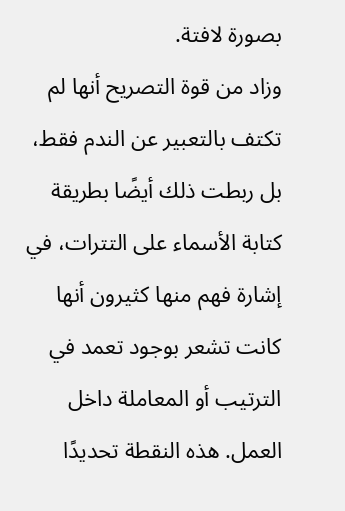بصورة لافتة.
وزاد من قوة التصريح أنها لم تكتف بالتعبير عن الندم فقط، بل ربطت ذلك أيضًا بطريقة كتابة الأسماء على التترات، في إشارة فهم منها كثيرون أنها كانت تشعر بوجود تعمد في الترتيب أو المعاملة داخل العمل. هذه النقطة تحديدًا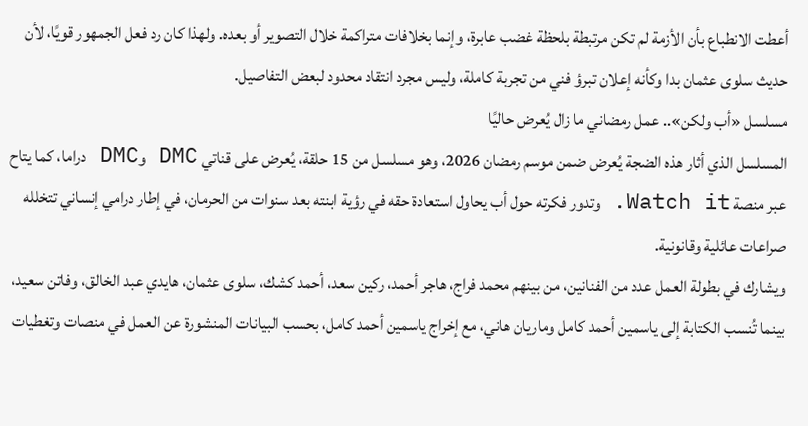أعطت الانطباع بأن الأزمة لم تكن مرتبطة بلحظة غضب عابرة، وإنما بخلافات متراكمة خلال التصوير أو بعده. ولهذا كان رد فعل الجمهور قويًا، لأن حديث سلوى عثمان بدا وكأنه إعلان تبرؤ فني من تجربة كاملة، وليس مجرد انتقاد محدود لبعض التفاصيل.
مسلسل «أب ولكن».. عمل رمضاني ما زال يُعرض حاليًا
المسلسل الذي أثار هذه الضجة يُعرض ضمن موسم رمضان 2026، وهو مسلسل من 15 حلقة، يُعرض على قناتي DMC وDMC دراما، كما يتاح عبر منصة Watch it. وتدور فكرته حول أب يحاول استعادة حقه في رؤية ابنته بعد سنوات من الحرمان، في إطار درامي إنساني تتخلله صراعات عائلية وقانونية.
ويشارك في بطولة العمل عدد من الفنانين، من بينهم محمد فراج، هاجر أحمد، ركين سعد، أحمد كشك، سلوى عثمان، هايدي عبد الخالق، وفاتن سعيد، بينما تُنسب الكتابة إلى ياسمين أحمد كامل وماريان هاني، مع إخراج ياسمين أحمد كامل، بحسب البيانات المنشورة عن العمل في منصات وتغطيات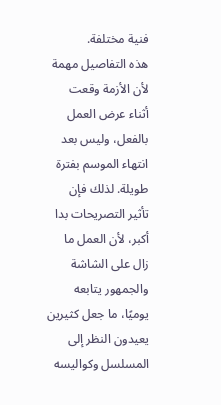فنية مختلفة.
هذه التفاصيل مهمة لأن الأزمة وقعت أثناء عرض العمل بالفعل، وليس بعد انتهاء الموسم بفترة طويلة. لذلك فإن تأثير التصريحات بدا أكبر، لأن العمل ما زال على الشاشة والجمهور يتابعه يوميًا، ما جعل كثيرين يعيدون النظر إلى المسلسل وكواليسه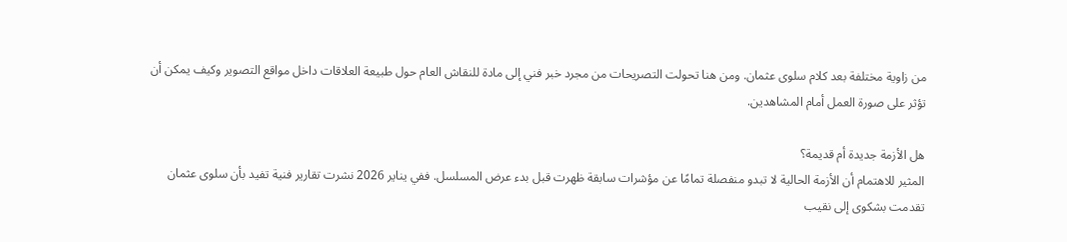من زاوية مختلفة بعد كلام سلوى عثمان. ومن هنا تحولت التصريحات من مجرد خبر فني إلى مادة للنقاش العام حول طبيعة العلاقات داخل مواقع التصوير وكيف يمكن أن تؤثر على صورة العمل أمام المشاهدين.

هل الأزمة جديدة أم قديمة؟
المثير للاهتمام أن الأزمة الحالية لا تبدو منفصلة تمامًا عن مؤشرات سابقة ظهرت قبل بدء عرض المسلسل. ففي يناير 2026 نشرت تقارير فنية تفيد بأن سلوى عثمان تقدمت بشكوى إلى نقيب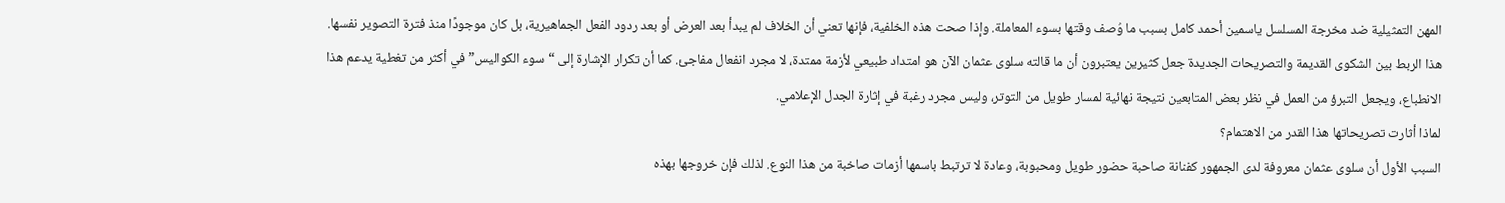المهن التمثيلية ضد مخرجة المسلسل ياسمين أحمد كامل بسبب ما وُصف وقتها بسوء المعاملة. وإذا صحت هذه الخلفية، فإنها تعني أن الخلاف لم يبدأ بعد العرض أو بعد ردود الفعل الجماهيرية، بل كان موجودًا منذ فترة التصوير نفسها.
هذا الربط بين الشكوى القديمة والتصريحات الجديدة جعل كثيرين يعتبرون أن ما قالته سلوى عثمان الآن هو امتداد طبيعي لأزمة ممتدة، لا مجرد انفعال مفاجئ. كما أن تكرار الإشارة إلى “سوء الكواليس” في أكثر من تغطية يدعم هذا الانطباع، ويجعل التبرؤ من العمل في نظر بعض المتابعين نتيجة نهائية لمسار طويل من التوتر، وليس مجرد رغبة في إثارة الجدل الإعلامي.
لماذا أثارت تصريحاتها هذا القدر من الاهتمام؟
السبب الأول أن سلوى عثمان معروفة لدى الجمهور كفنانة صاحبة حضور طويل ومحبوبة، وعادة لا ترتبط باسمها أزمات صاخبة من هذا النوع. لذلك فإن خروجها بهذه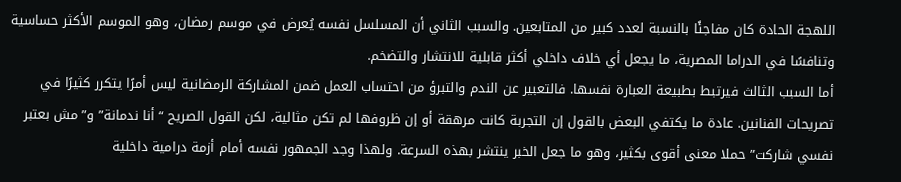اللهجة الحادة كان مفاجئًا بالنسبة لعدد كبير من المتابعين. والسبب الثاني أن المسلسل نفسه يُعرض في موسم رمضان، وهو الموسم الأكثر حساسية وتنافسًا في الدراما المصرية، ما يجعل أي خلاف داخلي أكثر قابلية للانتشار والتضخم.
أما السبب الثالث فيرتبط بطبيعة العبارة نفسها. فالتعبير عن الندم والتبرؤ من احتساب العمل ضمن المشاركة الرمضانية ليس أمرًا يتكرر كثيرًا في تصريحات الفنانين. عادة ما يكتفي البعض بالقول إن التجربة كانت مرهقة أو إن ظروفها لم تكن مثالية، لكن القول الصريح “أنا ندمانة” و”مش بعتبر نفسي شاركت” حملا معنى أقوى بكثير، وهو ما جعل الخبر ينتشر بهذه السرعة. ولهذا وجد الجمهور نفسه أمام أزمة درامية داخلية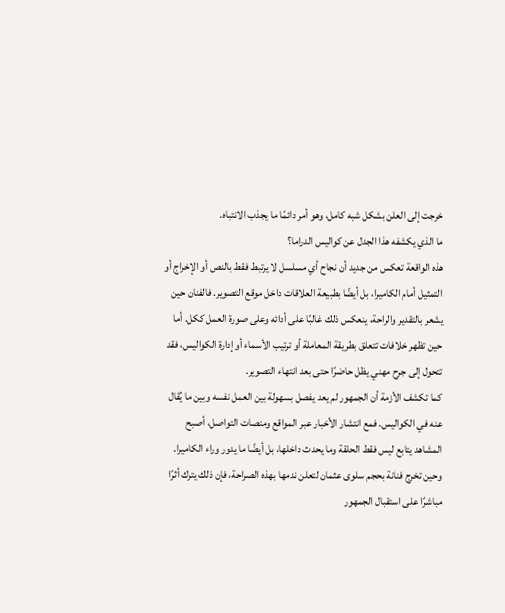خرجت إلى العلن بشكل شبه كامل، وهو أمر دائمًا ما يجذب الانتباه.
ما الذي يكشفه هذا الجدل عن كواليس الدراما؟
هذه الواقعة تعكس من جديد أن نجاح أي مسلسل لا يرتبط فقط بالنص أو الإخراج أو التمثيل أمام الكاميرا، بل أيضًا بطبيعة العلاقات داخل موقع التصوير. فالفنان حين يشعر بالتقدير والراحة، ينعكس ذلك غالبًا على أدائه وعلى صورة العمل ككل. أما حين تظهر خلافات تتعلق بطريقة المعاملة أو ترتيب الأسماء أو إدارة الكواليس، فقد تتحول إلى جرح مهني يظل حاضرًا حتى بعد انتهاء التصوير.
كما تكشف الأزمة أن الجمهور لم يعد يفصل بسهولة بين العمل نفسه وبين ما يُقال عنه في الكواليس. فمع انتشار الأخبار عبر المواقع ومنصات التواصل، أصبح المشاهد يتابع ليس فقط الحلقة وما يحدث داخلها، بل أيضًا ما يدور وراء الكاميرا. وحين تخرج فنانة بحجم سلوى عثمان لتعلن ندمها بهذه الصراحة، فإن ذلك يترك أثرًا مباشرًا على استقبال الجمهور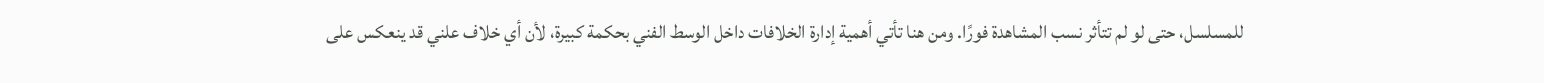للمسلسل، حتى لو لم تتأثر نسب المشاهدة فورًا. ومن هنا تأتي أهمية إدارة الخلافات داخل الوسط الفني بحكمة كبيرة، لأن أي خلاف علني قد ينعكس على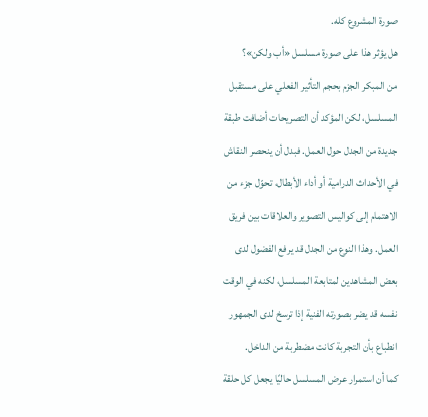صورة المشروع كله.
هل يؤثر هذا على صورة مسلسل «أب ولكن»؟
من المبكر الجزم بحجم التأثير الفعلي على مستقبل المسلسل، لكن المؤكد أن التصريحات أضافت طبقة جديدة من الجدل حول العمل. فبدل أن ينحصر النقاش في الأحداث الدرامية أو أداء الأبطال، تحوّل جزء من الاهتمام إلى كواليس التصوير والعلاقات بين فريق العمل. وهذا النوع من الجدل قد يرفع الفضول لدى بعض المشاهدين لمتابعة المسلسل، لكنه في الوقت نفسه قد يضر بصورته الفنية إذا ترسخ لدى الجمهور انطباع بأن التجربة كانت مضطربة من الداخل.
كما أن استمرار عرض المسلسل حاليًا يجعل كل حلقة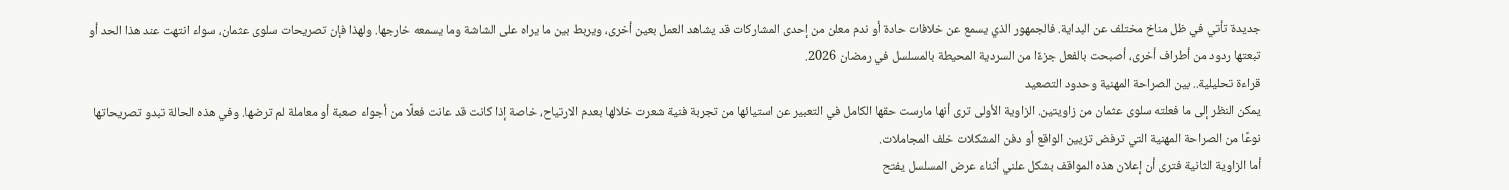جديدة تأتي في ظل مناخ مختلف عن البداية. فالجمهور الذي يسمع عن خلافات حادة أو ندم معلن من إحدى المشاركات قد يشاهد العمل بعين أخرى، ويربط بين ما يراه على الشاشة وما يسمعه خارجها. ولهذا فإن تصريحات سلوى عثمان، سواء انتهت عند هذا الحد أو تبعتها ردود من أطراف أخرى، أصبحت بالفعل جزءًا من السردية المحيطة بالمسلسل في رمضان 2026.
قراءة تحليلية.. بين الصراحة المهنية وحدود التصعيد
يمكن النظر إلى ما فعلته سلوى عثمان من زاويتين. الزاوية الأولى ترى أنها مارست حقها الكامل في التعبير عن استيائها من تجربة فنية شعرت خلالها بعدم الارتياح، خاصة إذا كانت قد عانت فعلًا من أجواء صعبة أو معاملة لم ترضها. وفي هذه الحالة تبدو تصريحاتها نوعًا من الصراحة المهنية التي ترفض تزيين الواقع أو دفن المشكلات خلف المجاملات.
أما الزاوية الثانية فترى أن إعلان هذه المواقف بشكل علني أثناء عرض المسلسل يفتح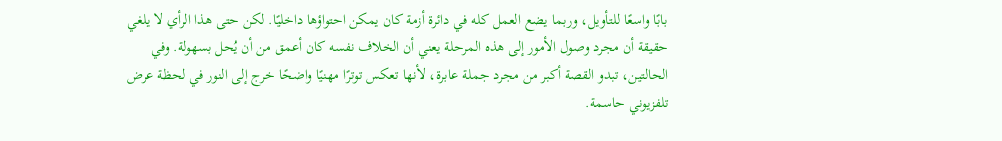بابًا واسعًا للتأويل، وربما يضع العمل كله في دائرة أزمة كان يمكن احتواؤها داخليًا. لكن حتى هذا الرأي لا يلغي حقيقة أن مجرد وصول الأمور إلى هذه المرحلة يعني أن الخلاف نفسه كان أعمق من أن يُحل بسهولة. وفي الحالتين، تبدو القصة أكبر من مجرد جملة عابرة، لأنها تعكس توترًا مهنيًا واضحًا خرج إلى النور في لحظة عرض تلفزيوني حاسمة.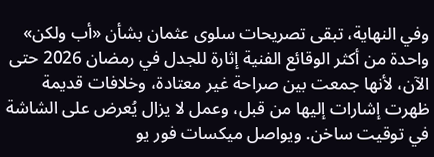وفي النهاية، تبقى تصريحات سلوى عثمان بشأن «أب ولكن» واحدة من أكثر الوقائع الفنية إثارة للجدل في رمضان 2026 حتى الآن، لأنها جمعت بين صراحة غير معتادة، وخلافات قديمة ظهرت إشارات إليها من قبل، وعمل لا يزال يُعرض على الشاشة في توقيت ساخن. ويواصل ميكسات فور يو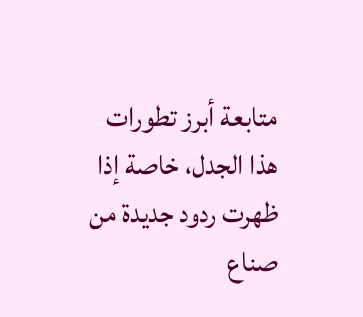متابعة أبرز تطورات هذا الجدل، خاصة إذا ظهرت ردود جديدة من صناع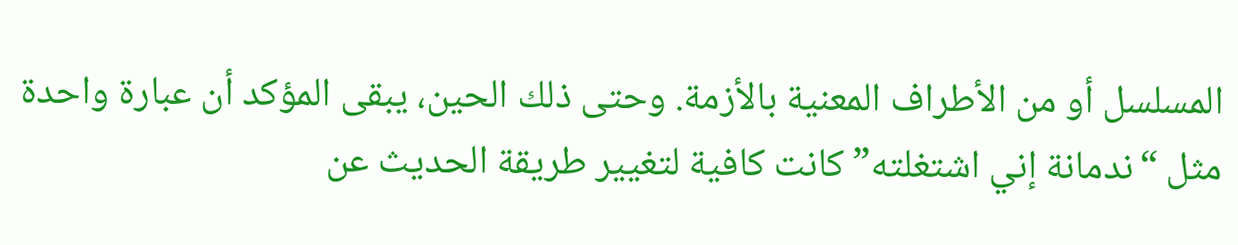المسلسل أو من الأطراف المعنية بالأزمة. وحتى ذلك الحين، يبقى المؤكد أن عبارة واحدة مثل “ندمانة إني اشتغلته” كانت كافية لتغيير طريقة الحديث عن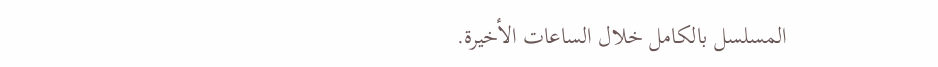المسلسل بالكامل خلال الساعات الأخيرة.